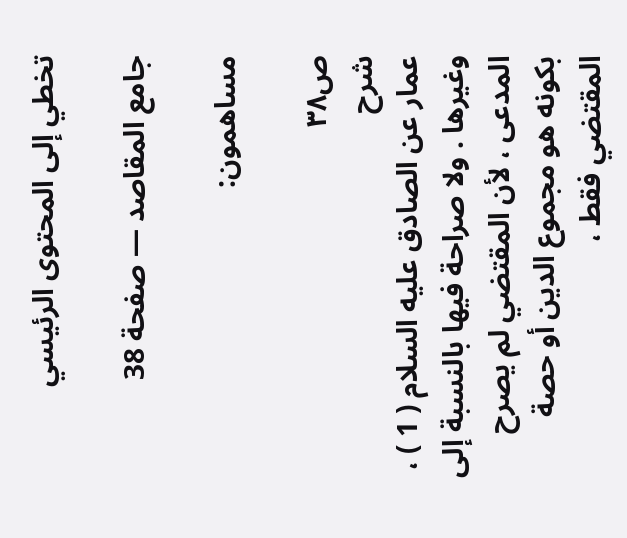تخطي إلى المحتوى الرئيسي

جامع المقاصد — صفحة 38

مساهمون:

ص٣٨
شرح
عمار عن الصادق عليه السلام ( 1 ) ، وغيرها . ولا صراحة فيها بالنسبة إلى المدعى ، لأن المقتضي لم يصرح بكونه هو مجموع الدين أو حصة المقتضي فقط ،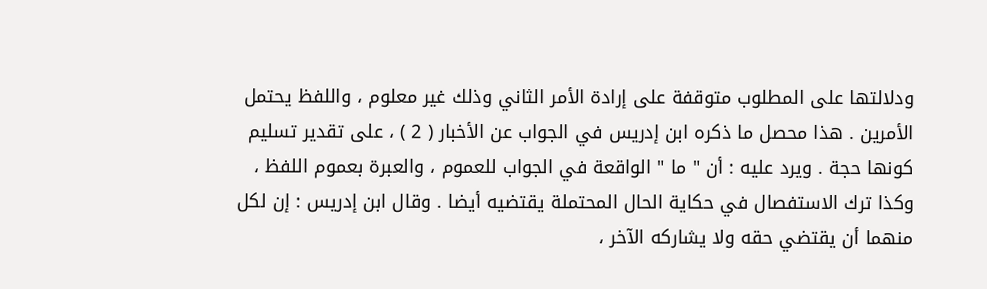ودلالتها على المطلوب متوقفة على إرادة الأمر الثاني وذلك غير معلوم ، واللفظ يحتمل الأمرين . هذا محصل ما ذكره ابن إدريس في الجواب عن الأخبار ( 2 ) ، على تقدير تسليم كونها حجة . ويرد عليه : أن " ما " الواقعة في الجواب للعموم ، والعبرة بعموم اللفظ ، وكذا ترك الاستفصال في حكاية الحال المحتملة يقتضيه أيضا . وقال ابن إدريس : إن لكل منهما أن يقتضي حقه ولا يشاركه الآخر ،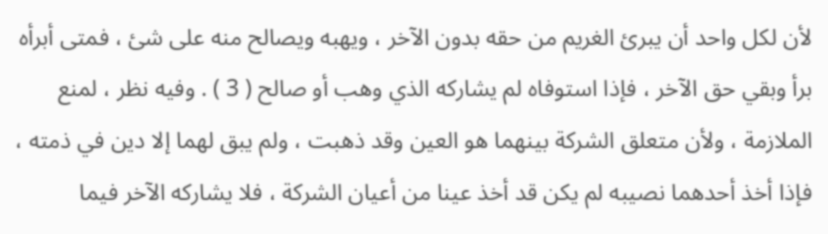لأن لكل واحد أن يبرئ الغريم من حقه بدون الآخر ، ويهبه ويصالح منه على شئ ، فمتى أبرأه برأ وبقي حق الآخر ، فإذا استوفاه لم يشاركه الذي وهب أو صالح ( 3 ) . وفيه نظر ، لمنع الملازمة ، ولأن متعلق الشركة بينهما هو العين وقد ذهبت ، ولم يبق لهما إلا دين في ذمته ، فإذا أخذ أحدهما نصيبه لم يكن قد أخذ عينا من أعيان الشركة ، فلا يشاركه الآخر فيما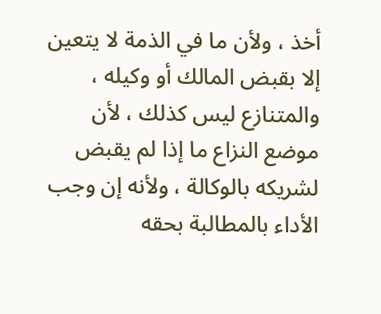أخذ ، ولأن ما في الذمة لا يتعين إلا بقبض المالك أو وكيله ، والمتنازع ليس كذلك ، لأن موضع النزاع ما إذا لم يقبض لشريكه بالوكالة ، ولأنه إن وجب الأداء بالمطالبة بحقه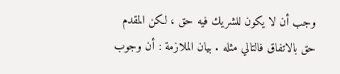وجب أن لا يكون للشريك فيه حق ، لكن المقدم حق بالاتفاق فالتالي مثله . بيان الملازمة : أن وجوب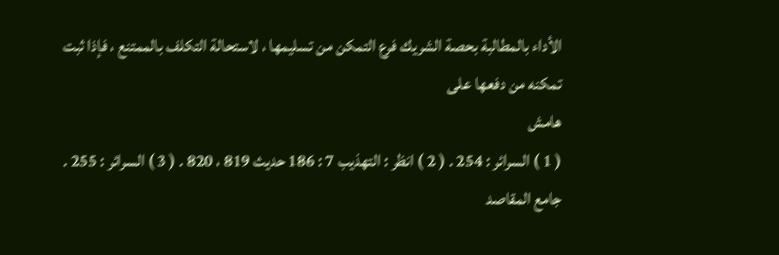الأداء بالمطالبة بحصة الشريك فرع التمكن من تسليمها ، لاستحالة التكلف بالممتنع ، فإذا ثبت تمكنه من دفعها على
هامش
( 1 ) السرائر : 254 . ( 2 ) انظر : التهذيب 7 : 186 حديث 819 ، 820 . ( 3 ) السرائر : 255 .
جامع المقاصد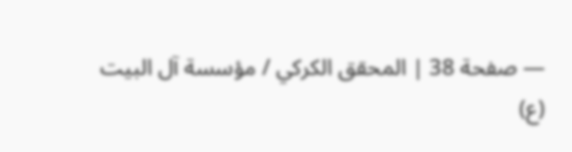— صفحة 38 | المحقق الكركي / مؤسسة آل البيت (ع)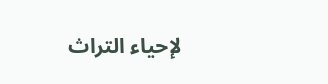لإحياء التراث